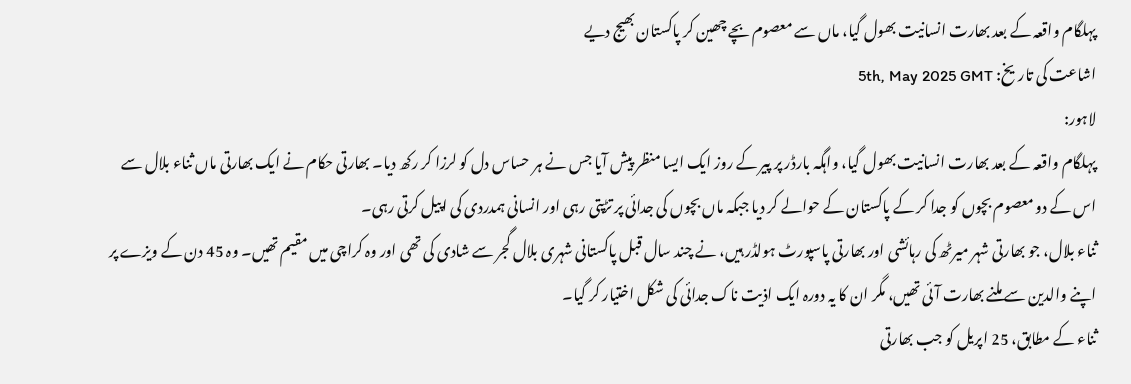پہلگام واقعہ کے بعد بھارت انسانیت بھول گیا، ماں سے معصوم بچے چھین کر پاکستان بھیج دیے
اشاعت کی تاریخ: 5th, May 2025 GMT
لاہور:
پہلگام واقعہ کے بعد بھارت انسانیت بھول گیا، واہگہ بارڈر پر پیر کے روز ایک ایسا منظر پیش آیا جس نے ہر حساس دل کو لرزا کر رکھ دیا۔ بھارتی حکام نے ایک بھارتی ماں ثناء بلال سے اس کے دو معصوم بچوں کو جدا کر کے پاکستان کے حوالے کر دیا جبکہ ماں بچوں کی جدائی پر تڑپتی رہی اور انسانی ہمدردی کی اپیل کرتی رہی۔
ثناء بلال، جو بھارتی شہر میرٹھ کی رہائشی اور بھارتی پاسپورٹ ہولڈر ہیں، نے چند سال قبل پاکستانی شہری بلال گجر سے شادی کی تھی اور وہ کراچی میں مقیم تھیں۔ وہ 45 دن کے ویزے پر اپنے والدین سے ملنے بھارت آئی تھیں، مگر ان کا یہ دورہ ایک اذیت ناک جدائی کی شکل اختیار کر گیا۔
ثناء کے مطابق، 25 اپریل کو جب بھارتی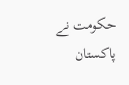حکومت نے پاکستان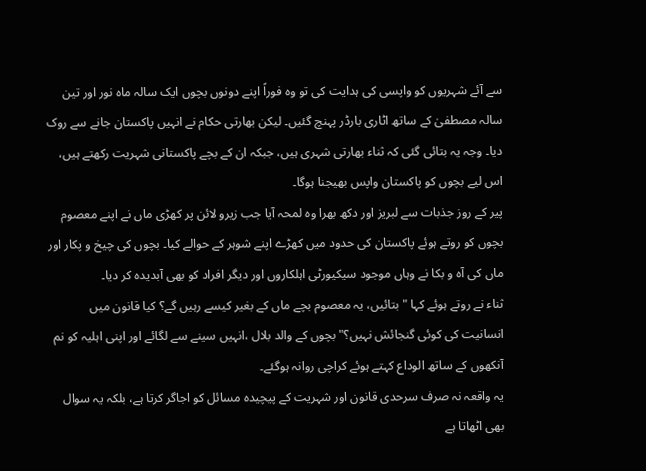سے آئے شہریوں کو واپسی کی ہدایت کی تو وہ فوراً اپنے دونوں بچوں ایک سالہ ماہ نور اور تین سالہ مصطفیٰ کے ساتھ اٹاری بارڈر پہنچ گئیں۔ لیکن بھارتی حکام نے انہیں پاکستان جانے سے روک دیا۔ وجہ یہ بتائی گئی کہ ثناء بھارتی شہری ہیں، جبکہ ان کے بچے پاکستانی شہریت رکھتے ہیں، اس لیے بچوں کو پاکستان واپس بھیجنا ہوگا۔
پیر کے روز جذبات سے لبریز اور دکھ بھرا وہ لمحہ آیا جب زیرو لائن پر کھڑی ماں نے اپنے معصوم بچوں کو روتے ہوئے پاکستان کی حدود میں کھڑے اپنے شوہر کے حوالے کیا۔ بچوں کی چیخ و پکار اور ماں کی آہ و بکا نے وہاں موجود سیکیورٹی اہلکاروں اور دیگر افراد کو بھی آبدیدہ کر دیا۔
ثناء نے روتے ہوئے کہا "بتائیں، یہ معصوم بچے ماں کے بغیر کیسے رہیں گے؟ کیا قانون میں انسانیت کی کوئی گنجائش نہیں؟"بچوں کے والد بلال ،انہیں سینے سے لگائے اور اپنی اہلیہ کو نم آنکھوں کے ساتھ الوداع کہتے ہوئے کراچی روانہ ہوگئے۔
یہ واقعہ نہ صرف سرحدی قانون اور شہریت کے پیچیدہ مسائل کو اجاگر کرتا ہے، بلکہ یہ سوال بھی اٹھاتا ہے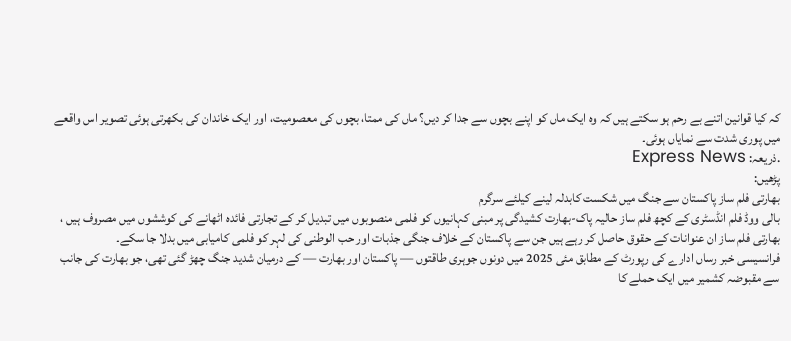کہ کیا قوانین اتنے بے رحم ہو سکتے ہیں کہ وہ ایک ماں کو اپنے بچوں سے جدا کر دیں؟ ماں کی ممتا، بچوں کی معصومیت، اور ایک خاندان کی بکھرتی ہوئی تصویر اس واقعے میں پوری شدت سے نمایاں ہوئی۔
.ذریعہ: Express News
پڑھیں:
بھارتی فلم ساز پاکستان سے جنگ میں شکست کابدلہ لینے کیلئے سرگرم
بالی ووڈ فلم انڈسٹری کے کچھ فلم ساز حالیہ پاک-بھارت کشیدگی پر مبنی کہانیوں کو فلمی منصوبوں میں تبدیل کر کے تجارتی فائدہ اٹھانے کی کوششوں میں مصروف ہیں ، بھارتی فلم ساز ان عنوانات کے حقوق حاصل کر رہے ہیں جن سے پاکستان کے خلاف جنگی جذبات اور حب الوطنی کی لہر کو فلمی کامیابی میں بدلا جا سکے۔
فرانسیسی خبر رساں ادارے کی رپورٹ کے مطابق مئی 2025 میں دونوں جوہری طاقتوں — پاکستان اور بھارت — کے درمیان شدید جنگ چھڑ گئی تھی، جو بھارت کی جانب سے مقبوضہ کشمیر میں ایک حملے کا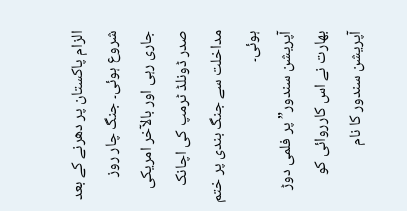الزام پاکستان پر دھرنے کے بعد شروع ہوئی۔ جنگ چار روز جاری رہی اور بالآخر امریکی صدر ڈونلڈ ٹرمپ کی اچانک مداخلت سے جنگ بندی پر ختم ہوئی۔
آپریشن سندور” پر فلمی دوڑ
بھارت نے اس کارروائی کو آپریشن سندور کا نام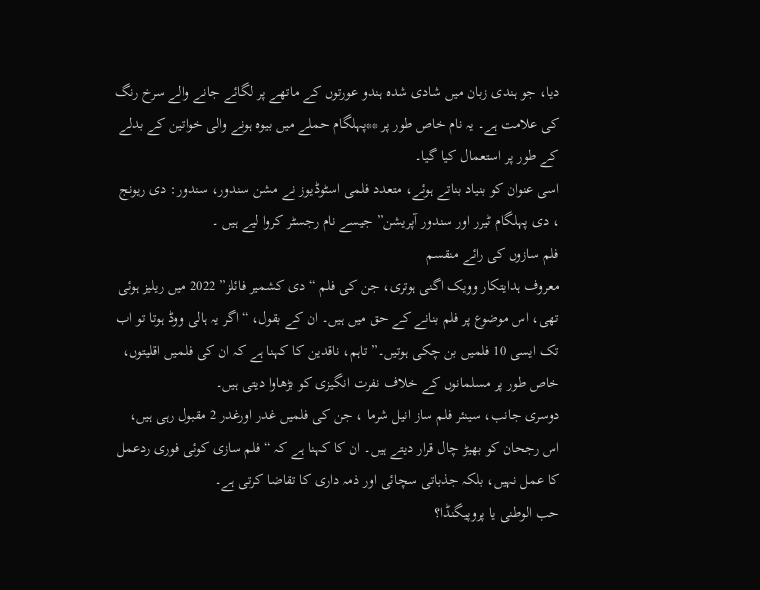دیا، جو ہندی زبان میں شادی شدہ ہندو عورتوں کے ماتھے پر لگائے جانے والے سرخ رنگ کی علامت ہے۔ یہ نام خاص طور پر **پہلگام حملے میں بیوہ ہونے والی خواتین کے بدلے کے طور پر استعمال کیا گیا۔
اسی عنوان کو بنیاد بناتے ہوئے، متعدد فلمی اسٹوڈیوز نے مشن سندور، سندور: دی ریونج ، دی پہلگام ٹیرر اور سندور آپریشن” جیسے نام رجسٹر کروا لیے ہیں ۔
فلم سازوں کی رائے منقسم
معروف ہدایتکار وویک اگنی ہوتری، جن کی فلم “دی کشمیر فائلز” 2022 میں ریلیز ہوئی تھی، اس موضوع پر فلم بنانے کے حق میں ہیں۔ ان کے بقول، “اگر یہ ہالی ووڈ ہوتا تو اب تک ایسی 10 فلمیں بن چکی ہوتیں۔” تاہم، ناقدین کا کہنا ہے کہ ان کی فلمیں اقلیتوں، خاص طور پر مسلمانوں کے خلاف نفرت انگیزی کو بڑھاوا دیتی ہیں۔
دوسری جانب، سینئر فلم ساز انیل شرما ، جن کی فلمیں غدر اورغدر 2 مقبول رہی ہیں، اس رجحان کو بھیڑ چال قرار دیتے ہیں۔ ان کا کہنا ہے کہ “فلم سازی کوئی فوری ردعمل کا عمل نہیں، بلکہ جذباتی سچائی اور ذمہ داری کا تقاضا کرتی ہے۔
حب الوطنی یا پروپیگنڈا؟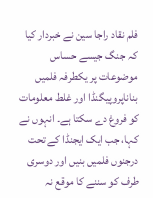فلم نقاد راجا سین نے خبردار کیا کہ جنگ جیسے حساس موضوعات پر یکطرفہ فلمیں بناناپروپیگنڈا اور غلط معلومات کو فروغ دے سکتا ہے۔ انہوں نے کہا، جب ایک ایجنڈا کے تحت درجنوں فلمیں بنیں اور دوسری طرف کو سننے کا موقع نہ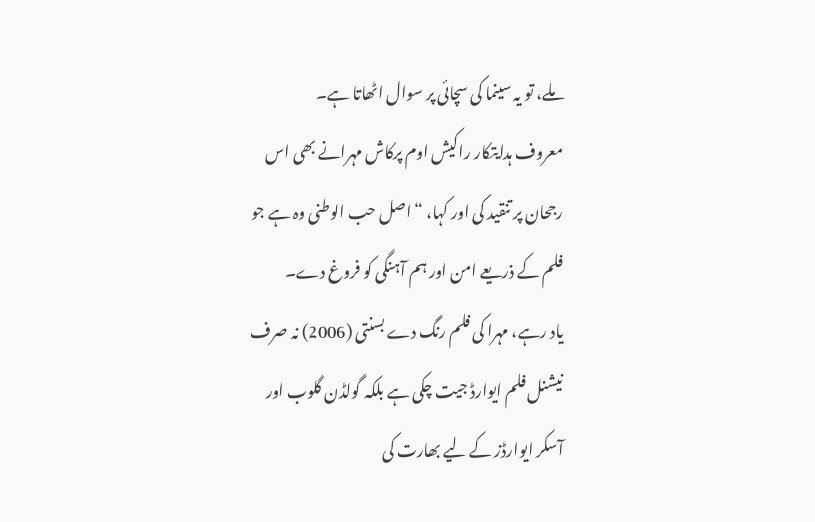ملے، تو یہ سینما کی سچائی پر سوال اٹھاتا ہے۔
معروف ہدایتکار راکیش اوم پرکاش مہرانے بھی اس رجحان پر تنقید کی اور کہا، “اصل حب الوطنی وہ ہے جو فلم کے ذریعے امن اور ہم آہنگی کو فروغ دے۔
یاد رہے، مہرا کی فلم رنگ دے بسنتی (2006) نہ صرف نیشنل فلم ایوارڈ جیت چکی ہے بلکہ گولڈن گلوب اور آسکر ایوارڈز کے لیے بھارت کی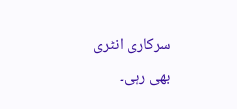سرکاری انٹری بھی رہی۔